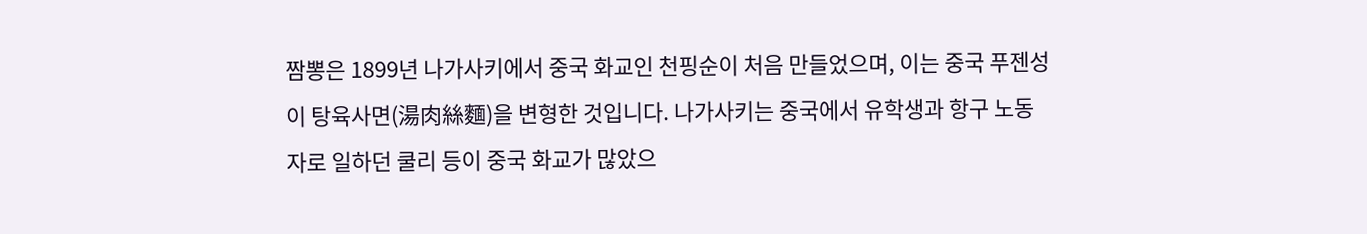짬뽕은 1899년 나가사키에서 중국 화교인 천핑순이 처음 만들었으며, 이는 중국 푸젠성이 탕육사면(湯肉絲麵)을 변형한 것입니다. 나가사키는 중국에서 유학생과 항구 노동자로 일하던 쿨리 등이 중국 화교가 많았으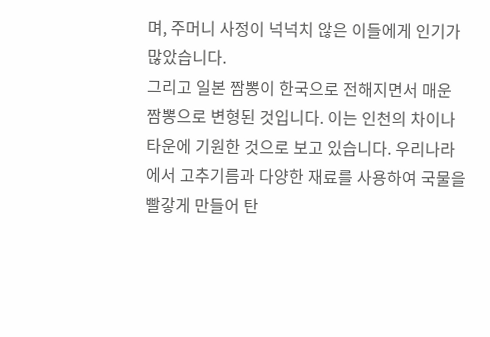며, 주머니 사정이 넉넉치 않은 이들에게 인기가 많았습니다.
그리고 일본 짬뽕이 한국으로 전해지면서 매운 짬뽕으로 변형된 것입니다. 이는 인천의 차이나타운에 기원한 것으로 보고 있습니다. 우리나라에서 고추기름과 다양한 재료를 사용하여 국물을 빨갛게 만들어 탄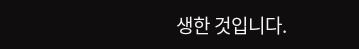생한 것입니다.